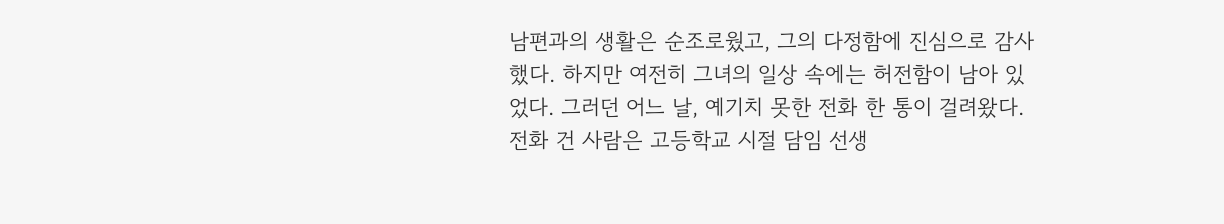남편과의 생활은 순조로웠고, 그의 다정함에 진심으로 감사했다. 하지만 여전히 그녀의 일상 속에는 허전함이 남아 있었다. 그러던 어느 날, 예기치 못한 전화 한 통이 걸려왔다. 전화 건 사람은 고등학교 시절 담임 선생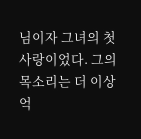님이자 그녀의 첫사랑이었다. 그의 목소리는 더 이상 억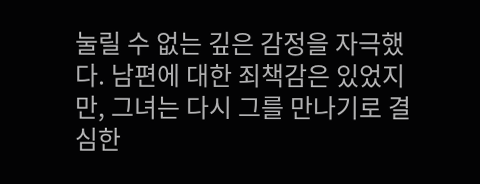눌릴 수 없는 깊은 감정을 자극했다. 남편에 대한 죄책감은 있었지만, 그녀는 다시 그를 만나기로 결심한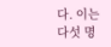다. 이는 다섯 명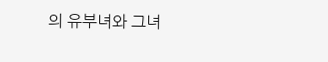의 유부녀와 그녀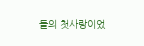들의 첫사랑이었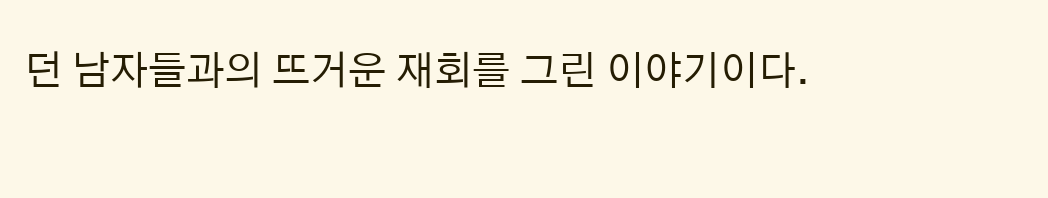던 남자들과의 뜨거운 재회를 그린 이야기이다.